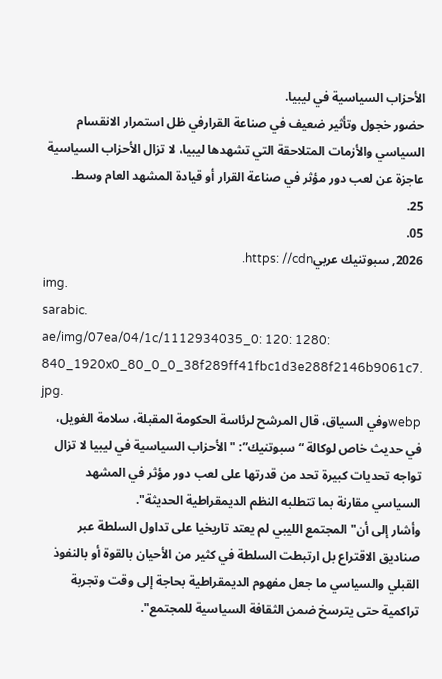الأحزاب السياسية في ليبيا.
حضور خجول وتأثير ضعيف في صناعة القرارفي ظل استمرار الانقسام السياسي والأزمات المتلاحقة التي تشهدها ليبيا، لا تزال الأحزاب السياسية عاجزة عن لعب دور مؤثر في صناعة القرار أو قيادة المشهد العام وسط.
25.
05.
2026, سبوتنيك عربيhttps: //cdn.
img.
sarabic.
ae/img/07ea/04/1c/1112934035_0: 120: 1280: 840_1920x0_80_0_0_38f289ff41fbc1d3e288f2146b9061c7.
jpg.
webpوفي السياق، قال المرشح لرئاسة الحكومة المقبلة، سلامة الغويل، في حديث خاص لوكالة “سبوتنيك”: " الأحزاب السياسية في ليبيا لا تزال تواجه تحديات كبيرة تحد من قدرتها على لعب دور مؤثر في المشهد السياسي مقارنة بما تتطلبه النظم الديمقراطية الحديثة".
وأشار إلى أن" المجتمع الليبي لم يعتد تاريخيا على تداول السلطة عبر صناديق الاقتراع بل ارتبطت السلطة في كثير من الأحيان بالقوة أو بالنفوذ القبلي والسياسي ما جعل مفهوم الديمقراطية بحاجة إلى وقت وتجربة تراكمية حتى يترسخ ضمن الثقافة السياسية للمجتمع".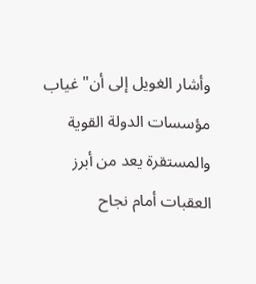وأشار الغويل إلى أن" غياب مؤسسات الدولة القوية والمستقرة يعد من أبرز العقبات أمام نجاح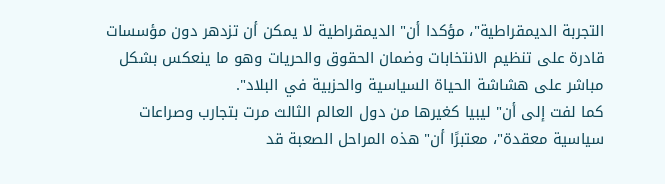التجربة الديمقراطية"، مؤكدا أن" الديمقراطية لا يمكن أن تزدهر دون مؤسسات قادرة على تنظيم الانتخابات وضمان الحقوق والحريات وهو ما ينعكس بشكل مباشر على هشاشة الحياة السياسية والحزبية في البلاد".
كما لفت إلى أن" ليبيا كغيرها من دول العالم الثالث مرت بتجارب وصراعات سياسية معقدة"، معتبرًا أن" هذه المراحل الصعبة قد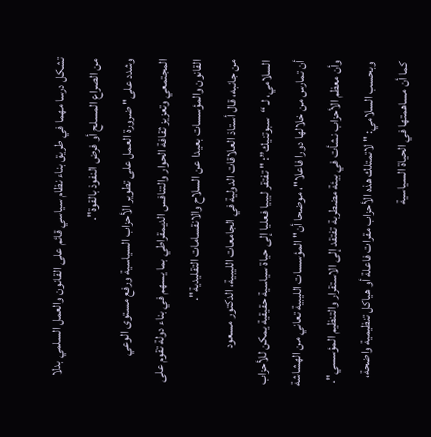تشكل درسا مهما في طريق بناء نظام سياسي قائم على القانون والعمل السلمي بدلا من الصراع المسلح أو فرض النفوذ بالقوة".
وشدد على" ضرورة العمل على تطوير الأحزاب السياسية ورفع مستوى الوعي المجتمعي وتعزيز ثقافة الحوار والتنافس الديمقراطي بما يسهم في بناء دولة تقوم على القانون والمؤسسات بعيدا عن السلاح والانقسامات التقليدية".
من جانبه، قال أستاذ العلاقات الدولية في الجامعات الليبية، الدكتور مسعود السلامي، لـ “سبوتنيك”: " تفتقر ليبيا فعليا إلى حياة سياسية حقيقية يمكن للأحزاب أن تمارس من خلالها دورا فاعلا"، موضحا أن" المؤسسات الليبية تعاني من الهشاشة وأن معظم الأحزاب نشأت في بيئة مضطربة تفتقد إلى الاستقرار والتنظيم المؤسسي".
وبحسب السلامي: " لاتمتلك هذه الأحزاب مقرات فاعلة أو هياكل تنظيمية واضحة، كما أن مساهمتها في الحياة السياسية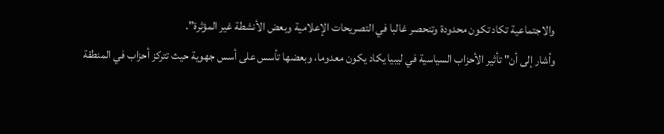والاجتماعية تكاد تكون محدودة وتنحصر غالبا في التصريحات الإعلامية وبعض الأنشطة غير المؤثرة".
وأشار إلى أن" تأثير الأحزاب السياسية في ليبيا يكاد يكون معدوما، وبعضها تأسس على أسس جهوية حيث تتركز أحزاب في المنطقة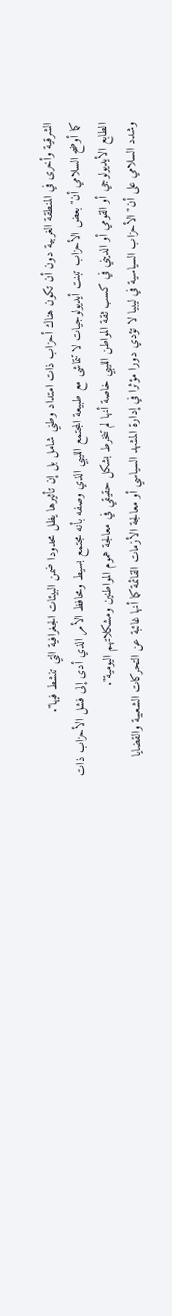الشرقية وأخرى في المنطقة الغربية دون أن تكون هناك أحزاب ذات امتداد وطني شامل بل إن تأثيرها يظل محدودا ضمن البيئات الجغرافية التي تنشط فيها".
كما أوضح السلامي أن" بعض الأحزاب تبنت أيديولوجيات لا تتماشى مع طبيعة المجتمع الليبي الذي وصفه بأنه مجتمع بسيط ومحافظ الأمر الذي أدى إلى فشل الأحزاب ذات الطابع الأيديولوجي أو القومي أو الديني في كسب ثقة المواطن الليبي خاصة أنها لم تنخرط بشكل حقيقي في معالجة هموم المواطنين ومشكلاتهم اليومية".
وشدد السلامي على أن" الأحزاب السياسية في ليبيا لا تؤدي دورا مؤثرا في إدارة المشهد السياسي أو معالجة الأزمات القائمة كما أنها غائبة عن التحركات الشعبية والقضايا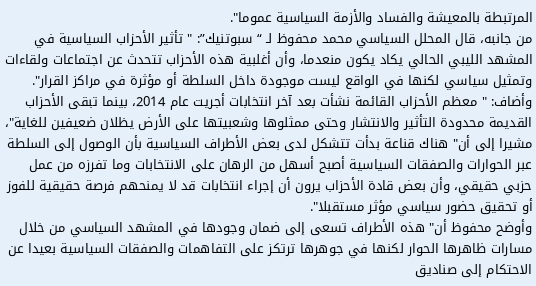المرتبطة بالمعيشة والفساد والأزمة السياسية عموما".
من جانبه، قال المحلل السياسي محمد محفوظ لـ “سبوتنيك”: " تأثير الأحزاب السياسية في المشهد الليبي الحالي يكاد يكون منعدما، وأن أغلبية هذه الأحزاب تتحدث عن اجتماعات ولقاءات وتمثيل سياسي لكنها في الواقع ليست موجودة داخل السلطة أو مؤثرة في مراكز القرار".
وأضاف: " معظم الأحزاب القائمة نشأت بعد آخر انتخابات أجريت عام 2014، بينما تبقى الأحزاب القديمة محدودة التأثير والانتشار وحتى ممثلوها وشعبيتها على الأرض يظلان ضعيفين للغاية"، مشيرا إلى أن" هناك قناعة بدأت تتشكل لدى بعض الأطراف السياسية بأن الوصول إلى السلطة عبر الحوارات والصفقات السياسية أصبح أسهل من الرهان على الانتخابات وما تفرزه من عمل حزبي حقيقي، وأن بعض قادة الأحزاب يرون أن إجراء انتخابات قد لا يمنحهم فرصة حقيقية للفوز أو تحقيق حضور سياسي مؤثر مستقبلا".
وأوضح محفوظ أن" هذه الأطراف تسعى إلى ضمان وجودها في المشهد السياسي من خلال مسارات ظاهرها الحوار لكنها في جوهرها ترتكز على التفاهمات والصفقات السياسية بعيدا عن الاحتكام إلى صناديق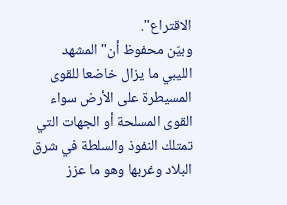الاقتراع".
وبيّن محفوظ أن" المشهد الليبي ما يزال خاضعا للقوى المسيطرة على الأرض سواء القوى المسلحة أو الجهات التي تمتلك النفوذ والسلطة في شرق البلاد وغربها وهو ما عزز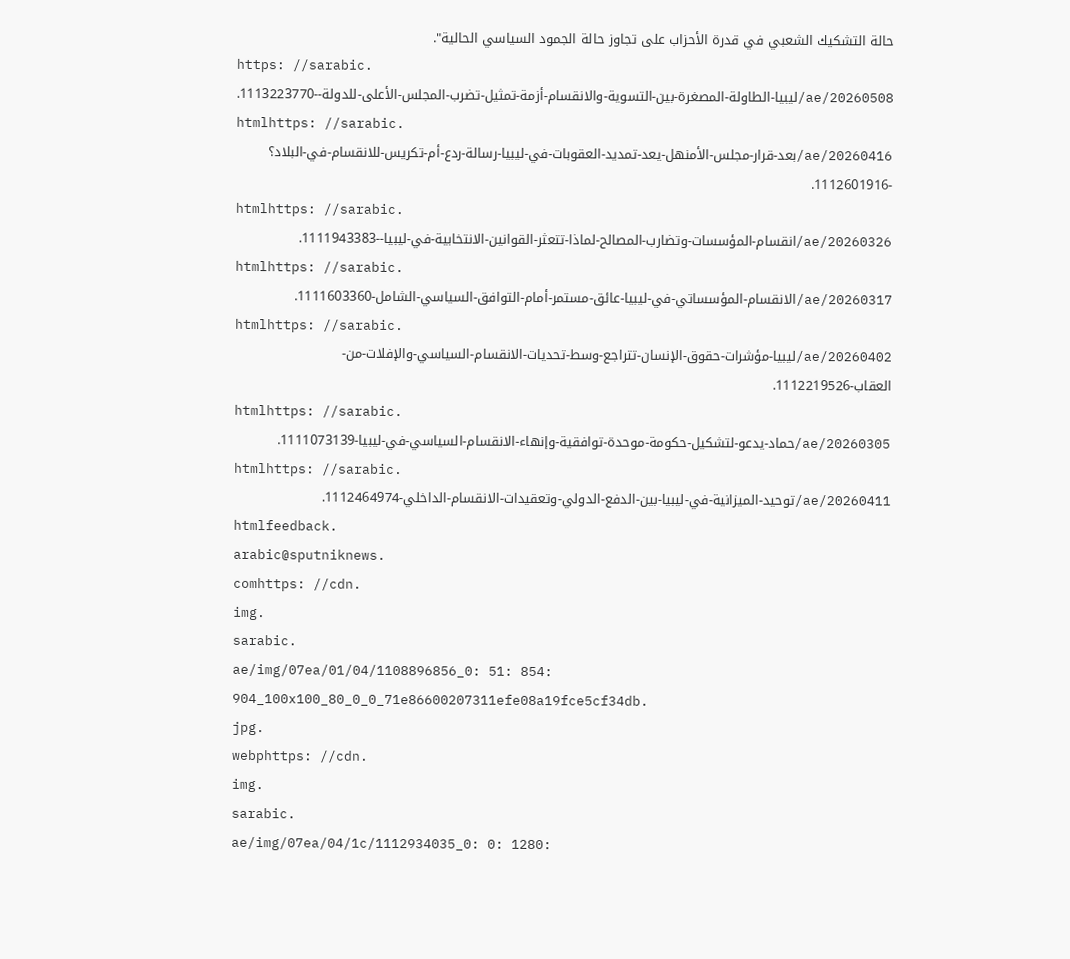حالة التشكيك الشعبي في قدرة الأحزاب على تجاوز حالة الجمود السياسي الحالية".
https: //sarabic.
ae/20260508/ليبيا-الطاولة-المصغرة-بين-التسوية-والانقسام-أزمة-تمثيل-تضرب-المجلس-الأعلى-للدولة--1113223770.
htmlhttps: //sarabic.
ae/20260416/بعد-قرار-مجلس-الأمنهل-يعد-تمديد-العقوبات-في-ليبيا-رسالة-ردع-أم-تكريس-للانقسام-في-البلاد؟ -1112601916.
htmlhttps: //sarabic.
ae/20260326/انقسام-المؤسسات-وتضارب-المصالح-لماذا-تتعثر-القوانين-الانتخابية-في-ليبيا--1111943383.
htmlhttps: //sarabic.
ae/20260317/الانقسام-المؤسساتي-في-ليبيا-عائق-مستمر-أمام-التوافق-السياسي-الشامل-1111603360.
htmlhttps: //sarabic.
ae/20260402/ليبيا-مؤشرات-حقوق-الإنسان-تتراجع-وسط-تحديات-الانقسام-السياسي-والإفلات-من-العقاب-1112219526.
htmlhttps: //sarabic.
ae/20260305/حماد-يدعو-لتشكيل-حكومة-موحدة-توافقية-وإنهاء-الانقسام-السياسي-في-ليبيا-1111073139.
htmlhttps: //sarabic.
ae/20260411/توحيد-الميزانية-في-ليبيا-بين-الدفع-الدولي-وتعقيدات-الانقسام-الداخلي-1112464974.
htmlfeedback.
arabic@sputniknews.
comhttps: //cdn.
img.
sarabic.
ae/img/07ea/01/04/1108896856_0: 51: 854: 904_100x100_80_0_0_71e86600207311efe08a19fce5cf34db.
jpg.
webphttps: //cdn.
img.
sarabic.
ae/img/07ea/04/1c/1112934035_0: 0: 1280: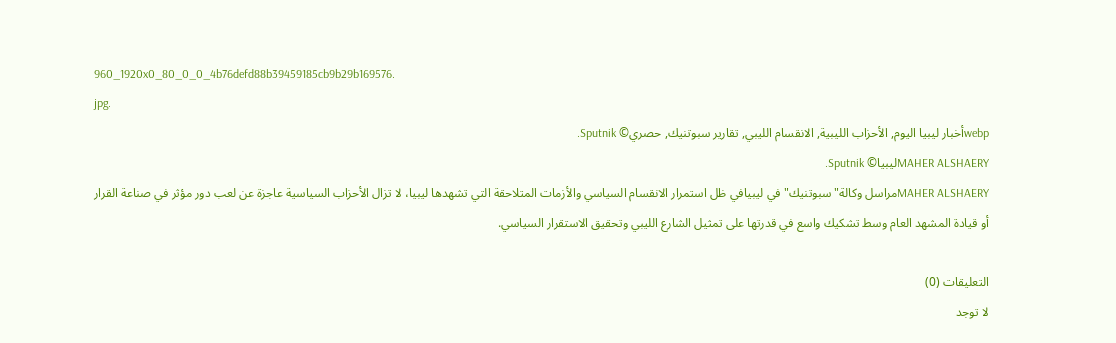960_1920x0_80_0_0_4b76defd88b39459185cb9b29b169576.
jpg.
webpأخبار ليبيا اليوم, الأحزاب الليبية, الانقسام الليبي, تقارير سبوتنيك, حصري© Sputnik.
MAHER ALSHAERYليبيا© Sputnik.
MAHER ALSHAERYمراسل وكالة" سبوتنيك" في ليبيافي ظل استمرار الانقسام السياسي والأزمات المتلاحقة التي تشهدها ليبيا، لا تزال الأحزاب السياسية عاجزة عن لعب دور مؤثر في صناعة القرار أو قيادة المشهد العام وسط تشكيك واسع في قدرتها على تمثيل الشارع الليبي وتحقيق الاستقرار السياسي.

التعليقات (0)
لا توجد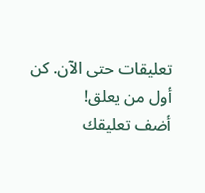تعليقات حتى الآن. كن أول من يعلق!
أضف تعليقك